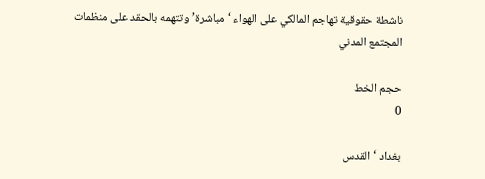ناشطة حقوقية تهاجم المالكي على الهواء ‘مباشرة’وتتهمه بالحقد على منظمات المجتمع المدني

حجم الخط
0

بغداد ‘القدس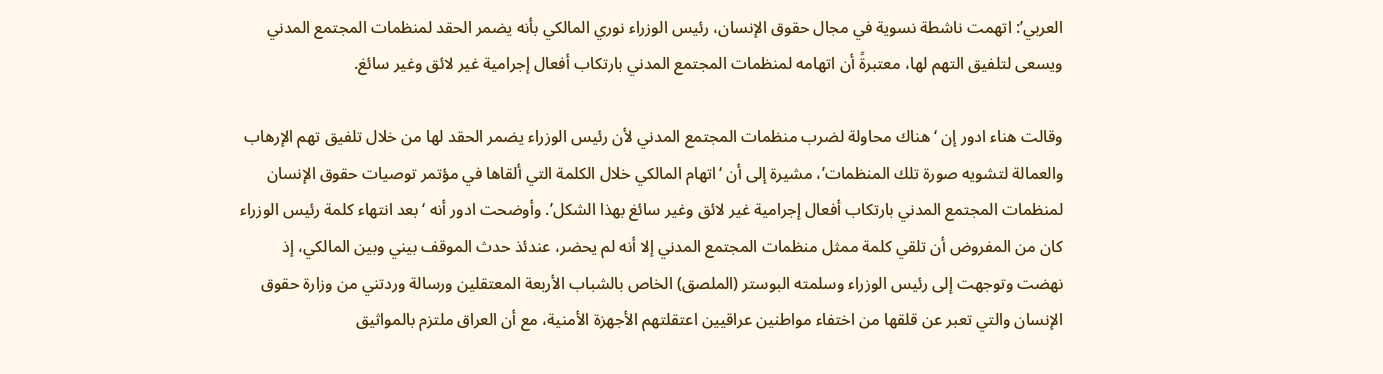العربي’: اتهمت ناشطة نسوية في مجال حقوق الإنسان، رئيس الوزراء نوري المالكي بأنه يضمر الحقد لمنظمات المجتمع المدني ويسعى لتلفيق التهم لها، معتبرةً أن اتهامه لمنظمات المجتمع المدني بارتكاب أفعال إجرامية غير لائق وغير سائغ.

وقالت هناء ادور إن ‘هناك محاولة لضرب منظمات المجتمع المدني لأن رئيس الوزراء يضمر الحقد لها من خلال تلفيق تهم الإرهاب والعمالة لتشويه صورة تلك المنظمات’، مشيرة إلى أن ‘اتهام المالكي خلال الكلمة التي ألقاها في مؤتمر توصيات حقوق الإنسان لمنظمات المجتمع المدني بارتكاب أفعال إجرامية غير لائق وغير سائغ بهذا الشكل’. وأوضحت ادور أنه ‘بعد انتهاء كلمة رئيس الوزراء كان من المفروض أن تلقي كلمة ممثل منظمات المجتمع المدني إلا أنه لم يحضر، عندئذ حدث الموقف بيني وبين المالكي، إذ نهضت وتوجهت إلى رئيس الوزراء وسلمته البوستر (الملصق) الخاص بالشباب الأربعة المعتقلين ورسالة وردتني من وزارة حقوق الإنسان والتي تعبر عن قلقها من اختفاء مواطنين عراقيين اعتقلتهم الأجهزة الأمنية، مع أن العراق ملتزم بالمواثيق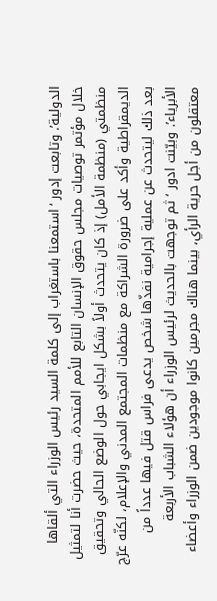الدولية’. وتابعت إدور ‘استمعنا باستغراب إلى كلمة السيد رئيس الوزراء التي ألقاها خلال مؤتمر توصيات مجلس حقوق الإنسان التابع للأمم المتحدة، حيث حضرت أنا لتمثيل منظمتي (منظمة الأمل) إذ كان يتحدث أولاً بشكل ايجابي حول الوضع الحالي وتحقيق الديمقراطية وأكد على ضرورة الشراكة مع منظمات المجتمع المدني والإعلام، لكنّه عرّج بعد ذلك ليتحدث عن عملية إجرامية نفذّها شخص يدعى فراس قتل فيها عدداً من الأبرياء’. وبيّنت ادور ‘ثم توجهت بالحديث لرئيس الوزراء أن هؤلاء الشباب الأربعة معتقلون من أجل حرية الرأي، بينما هناك مجرمين كانوا موجودين ضمن الوزراء وأعضاء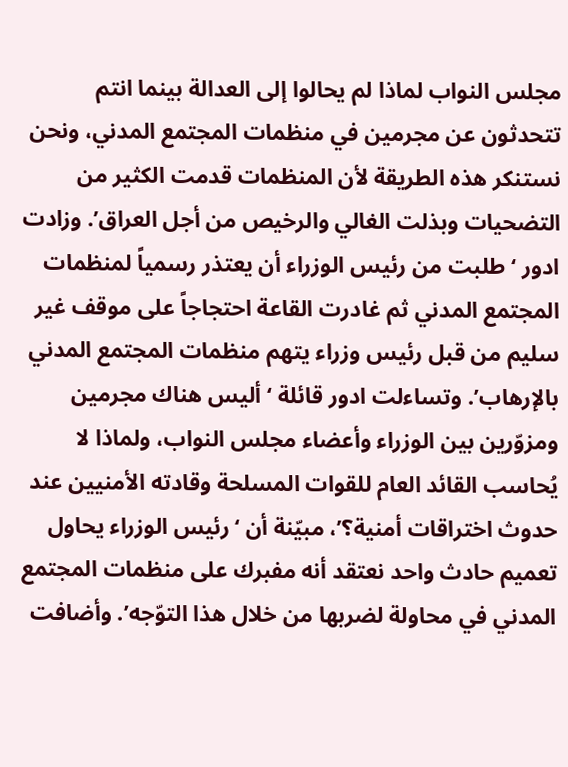مجلس النواب لماذا لم يحالوا إلى العدالة بينما انتم تتحدثون عن مجرمين في منظمات المجتمع المدني، ونحن نستنكر هذه الطريقة لأن المنظمات قدمت الكثير من التضحيات وبذلت الغالي والرخيص من أجل العراق’. وزادت ادور ‘طلبت من رئيس الوزراء أن يعتذر رسمياً لمنظمات المجتمع المدني ثم غادرت القاعة احتجاجاً على موقف غير سليم من قبل رئيس وزراء يتهم منظمات المجتمع المدني بالإرهاب’. وتساءلت ادور قائلة ‘أليس هناك مجرمين ومزوّرين بين الوزراء وأعضاء مجلس النواب، ولماذا لا يُحاسب القائد العام للقوات المسلحة وقادته الأمنيين عند حدوث اختراقات أمنية؟’، مبيّنة أن ‘رئيس الوزراء يحاول تعميم حادث واحد نعتقد أنه مفبرك على منظمات المجتمع المدني في محاولة لضربها من خلال هذا التوّجه’. وأضافت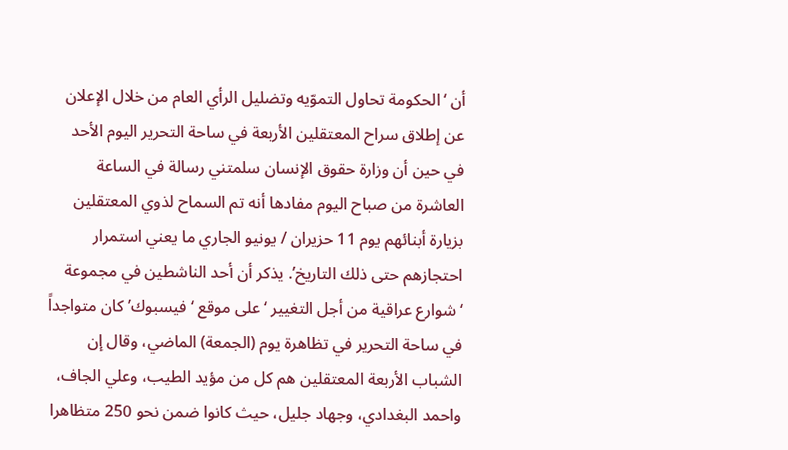أن ‘الحكومة تحاول التموّيه وتضليل الرأي العام من خلال الإعلان عن إطلاق سراح المعتقلين الأربعة في ساحة التحرير اليوم الأحد في حين أن وزارة حقوق الإنسان سلمتني رسالة في الساعة العاشرة من صباح اليوم مفادها أنه تم السماح لذوي المعتقلين بزيارة أبنائهم يوم 11 حزيران / يونيو الجاري ما يعني استمرار احتجازهم حتى ذلك التاريخ’. يذكر أن أحد الناشطين في مجموعة ‘شوارع عراقية من أجل التغيير ‘ على موقع ‘فيسبوك’ كان متواجداً في ساحة التحرير في تظاهرة يوم (الجمعة) الماضي، وقال إن الشباب الأربعة المعتقلين هم كل من مؤيد الطيب، وعلي الجاف، واحمد البغدادي، وجهاد جليل، حيث كانوا ضمن نحو 250 متظاهرا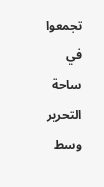تجمعوا في ساحة التحرير وسط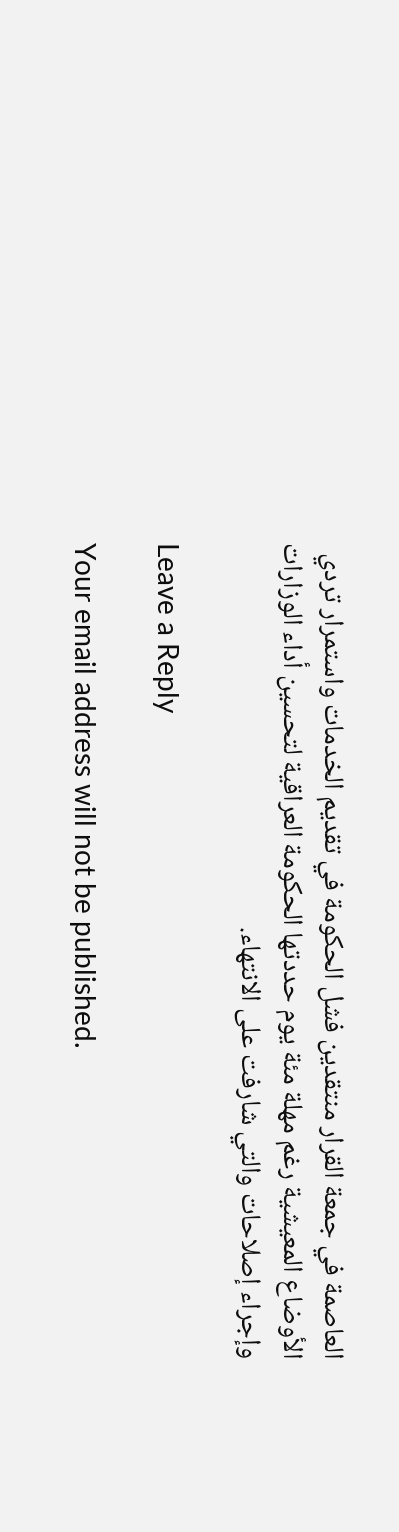العاصمة في جمعة القرار منتقدين فشل الحكومة في تقديم الخدمات واستمرار تردي الأوضاع المعيشية رغم مهلة مئة يوم حددتها الحكومة العراقية لتحسين أداء الوزارات وإجراء إصلاحات والتي شارفت على الانتهاء.

Leave a Reply

Your email address will not be published.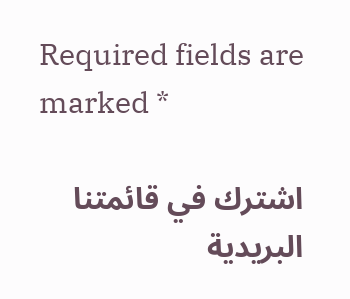Required fields are marked *

اشترك في قائمتنا البريدية